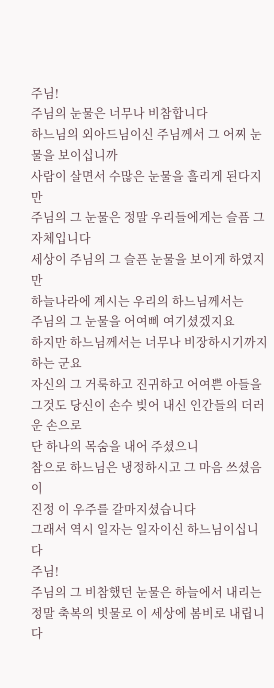주님!
주님의 눈물은 너무나 비참합니다
하느님의 외아드님이신 주님께서 그 어찌 눈물을 보이십니까
사람이 살면서 수많은 눈물을 흘리게 된다지만
주님의 그 눈물은 정말 우리들에게는 슬픔 그 자체입니다
세상이 주님의 그 슬픈 눈물을 보이게 하였지만
하늘나라에 계시는 우리의 하느님께서는
주님의 그 눈물을 어여삐 여기셨겠지요
하지만 하느님께서는 너무나 비장하시기까지 하는 군요
자신의 그 거룩하고 진귀하고 어여쁜 아들을
그것도 당신이 손수 빚어 내신 인간들의 더러운 손으로
단 하나의 목숨을 내어 주셨으니
참으로 하느님은 냉정하시고 그 마음 쓰셨음이
진정 이 우주를 갈마지셨습니다
그래서 역시 일자는 일자이신 하느님이십니다
주님!
주님의 그 비참했던 눈물은 하늘에서 내리는
정말 축복의 빗물로 이 세상에 봄비로 내립니다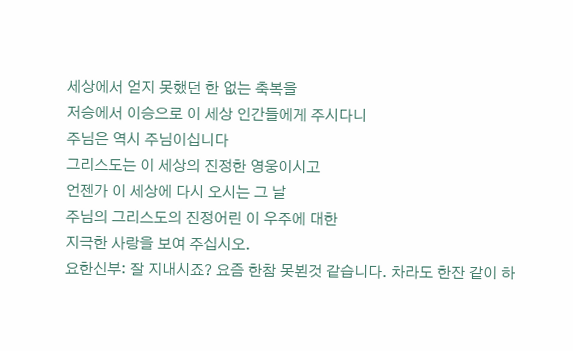세상에서 얻지 못했던 한 없는 축복을
저승에서 이승으로 이 세상 인간들에게 주시다니
주님은 역시 주님이십니다
그리스도는 이 세상의 진정한 영웅이시고
언젠가 이 세상에 다시 오시는 그 날
주님의 그리스도의 진정어린 이 우주에 대한
지극한 사랑을 보여 주십시오.
요한신부: 잘 지내시죠? 요즘 한참 못뵌것 같습니다. 차라도 한잔 같이 하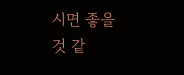시면 좋을 것 같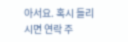아서요. 혹시 들리시면 연락 주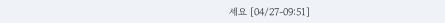세요 [04/27-09:51]